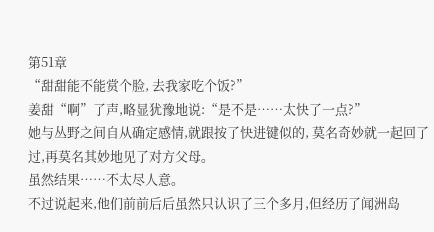第51章
“甜甜能不能赏个脸, 去我家吃个饭?”
姜甜“啊”了声,略显犹豫地说:“是不是……太快了一点?”
她与丛野之间自从确定感情,就跟按了快进键似的, 莫名奇妙就一起回了过,再莫名其妙地见了对方父母。
虽然结果……不太尽人意。
不过说起来,他们前前后后虽然只认识了三个多月,但经历了闻洲岛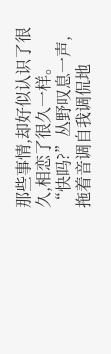那些事情,却好似认识了很久,相恋了很久一样。
“快吗?”丛野叹息一声,拖着音调自我调侃地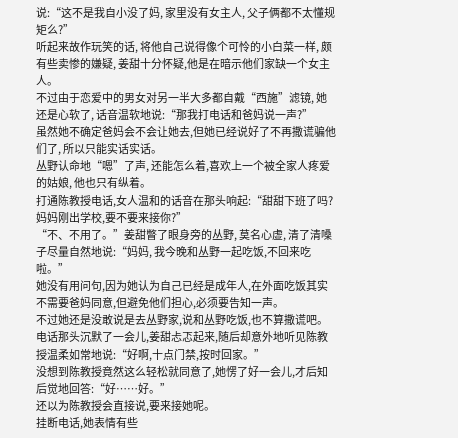说:“这不是我自小没了妈, 家里没有女主人, 父子俩都不太懂规矩么?”
听起来故作玩笑的话, 将他自己说得像个可怜的小白菜一样, 颇有些卖惨的嫌疑, 姜甜十分怀疑,他是在暗示他们家缺一个女主人。
不过由于恋爱中的男女对另一半大多都自戴“西施”滤镜, 她还是心软了, 话音温软地说:“那我打电话和爸妈说一声?”
虽然她不确定爸妈会不会让她去,但她已经说好了不再撒谎骗他们了, 所以只能实话实话。
丛野认命地“嗯”了声, 还能怎么着,喜欢上一个被全家人疼爱的姑娘, 他也只有纵着。
打通陈教授电话,女人温和的话音在那头响起:“甜甜下班了吗?妈妈刚出学校,要不要来接你?”
“不、不用了。”姜甜瞥了眼身旁的丛野, 莫名心虚, 清了清嗓子尽量自然地说:“妈妈, 我今晚和丛野一起吃饭,不回来吃啦。”
她没有用问句,因为她认为自己已经是成年人,在外面吃饭其实不需要爸妈同意,但避免他们担心,必须要告知一声。
不过她还是没敢说是去丛野家,说和丛野吃饭,也不算撒谎吧。
电话那头沉默了一会儿,姜甜忐忑起来,随后却意外地听见陈教授温柔如常地说:“好啊,十点门禁,按时回家。”
没想到陈教授竟然这么轻松就同意了,她愣了好一会儿,才后知后觉地回答:“好……好。”
还以为陈教授会直接说,要来接她呢。
挂断电话,她表情有些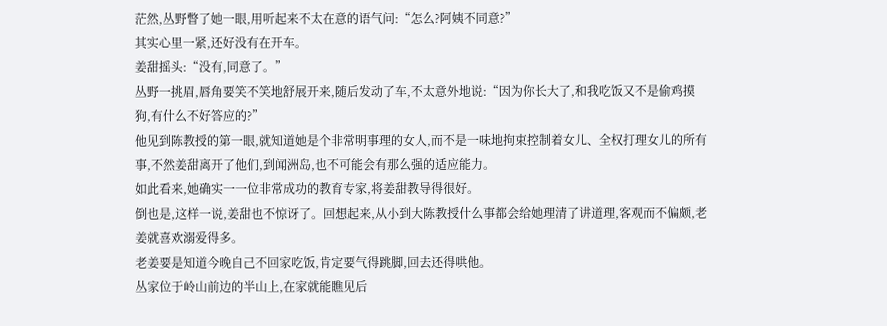茫然,丛野瞥了她一眼,用听起来不太在意的语气问:“怎么?阿姨不同意?”
其实心里一紧,还好没有在开车。
姜甜摇头:“没有,同意了。”
丛野一挑眉,唇角要笑不笑地舒展开来,随后发动了车,不太意外地说:“因为你长大了,和我吃饭又不是偷鸡摸狗,有什么不好答应的?”
他见到陈教授的第一眼,就知道她是个非常明事理的女人,而不是一味地拘束控制着女儿、全权打理女儿的所有事,不然姜甜离开了他们,到闻洲岛,也不可能会有那么强的适应能力。
如此看来,她确实一一位非常成功的教育专家,将姜甜教导得很好。
倒也是,这样一说,姜甜也不惊讶了。回想起来,从小到大陈教授什么事都会给她理清了讲道理,客观而不偏颇,老姜就喜欢溺爱得多。
老姜要是知道今晚自己不回家吃饭,肯定要气得跳脚,回去还得哄他。
丛家位于岭山前边的半山上,在家就能瞧见后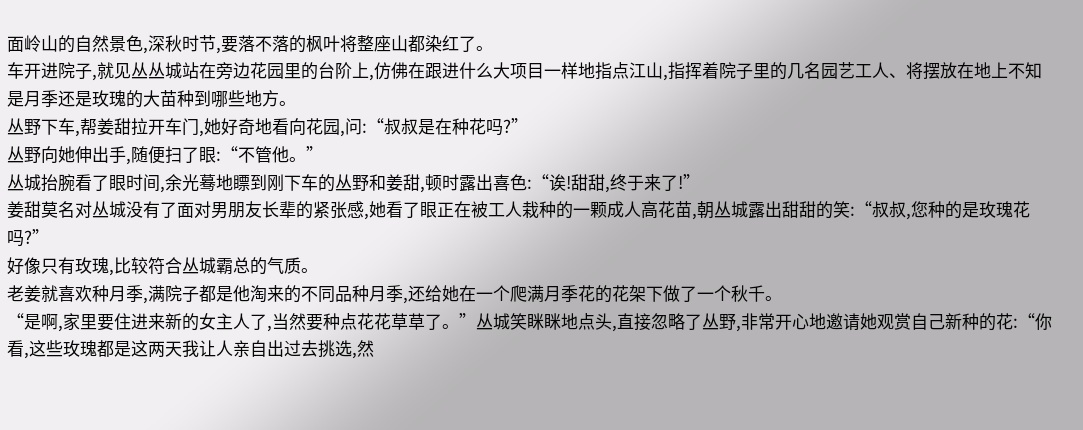面岭山的自然景色,深秋时节,要落不落的枫叶将整座山都染红了。
车开进院子,就见丛丛城站在旁边花园里的台阶上,仿佛在跟进什么大项目一样地指点江山,指挥着院子里的几名园艺工人、将摆放在地上不知是月季还是玫瑰的大苗种到哪些地方。
丛野下车,帮姜甜拉开车门,她好奇地看向花园,问:“叔叔是在种花吗?”
丛野向她伸出手,随便扫了眼:“不管他。”
丛城抬腕看了眼时间,余光蓦地瞟到刚下车的丛野和姜甜,顿时露出喜色:“诶!甜甜,终于来了!”
姜甜莫名对丛城没有了面对男朋友长辈的紧张感,她看了眼正在被工人栽种的一颗成人高花苗,朝丛城露出甜甜的笑:“叔叔,您种的是玫瑰花吗?”
好像只有玫瑰,比较符合丛城霸总的气质。
老姜就喜欢种月季,满院子都是他淘来的不同品种月季,还给她在一个爬满月季花的花架下做了一个秋千。
“是啊,家里要住进来新的女主人了,当然要种点花花草草了。”丛城笑眯眯地点头,直接忽略了丛野,非常开心地邀请她观赏自己新种的花:“你看,这些玫瑰都是这两天我让人亲自出过去挑选,然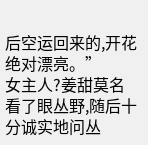后空运回来的,开花绝对漂亮。”
女主人?姜甜莫名看了眼丛野,随后十分诚实地问丛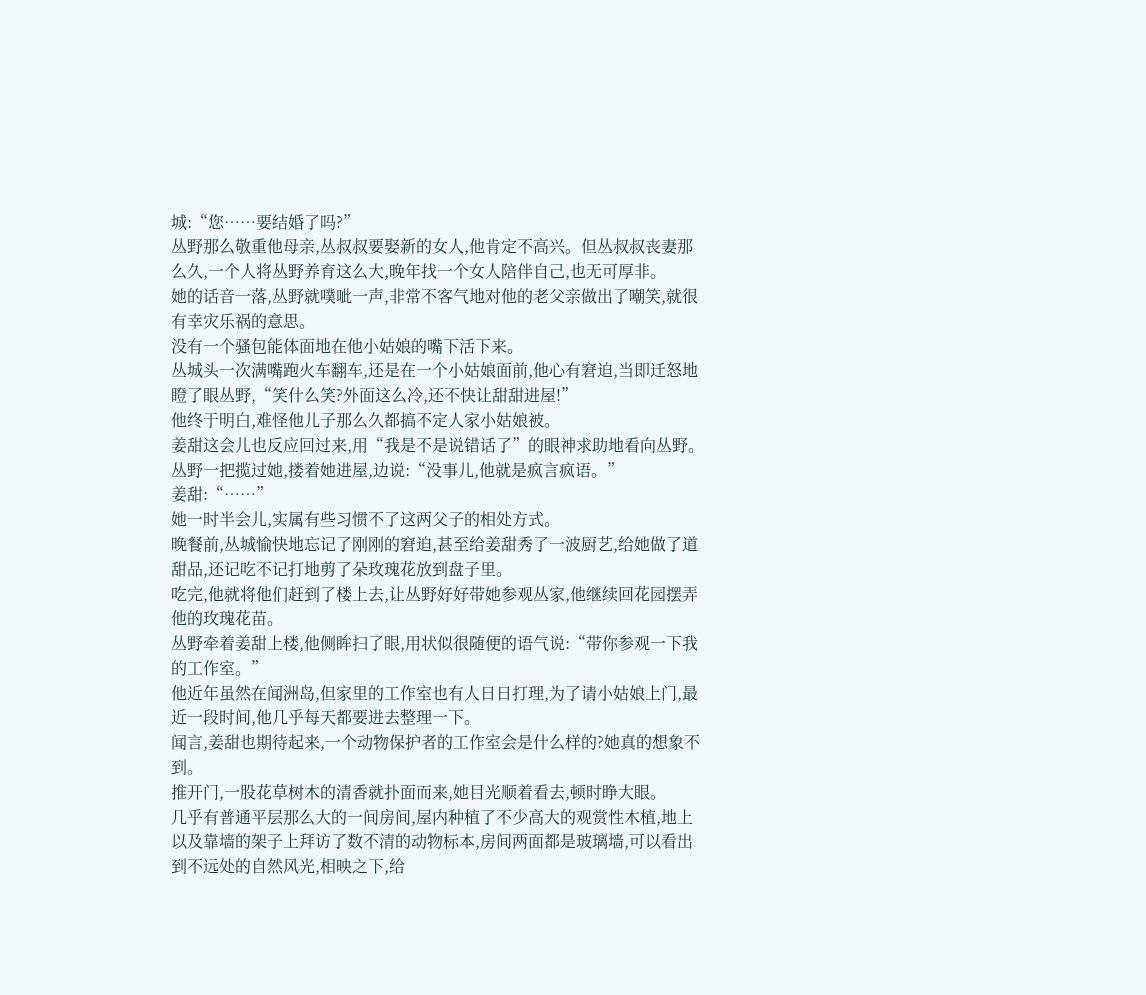城:“您……要结婚了吗?”
丛野那么敬重他母亲,丛叔叔要娶新的女人,他肯定不高兴。但丛叔叔丧妻那么久,一个人将丛野养育这么大,晚年找一个女人陪伴自己,也无可厚非。
她的话音一落,丛野就噗呲一声,非常不客气地对他的老父亲做出了嘲笑,就很有幸灾乐祸的意思。
没有一个骚包能体面地在他小姑娘的嘴下活下来。
丛城头一次满嘴跑火车翻车,还是在一个小姑娘面前,他心有窘迫,当即迁怒地瞪了眼丛野,“笑什么笑?外面这么冷,还不快让甜甜进屋!”
他终于明白,难怪他儿子那么久都搞不定人家小姑娘被。
姜甜这会儿也反应回过来,用“我是不是说错话了”的眼神求助地看向丛野。
丛野一把揽过她,搂着她进屋,边说:“没事儿,他就是疯言疯语。”
姜甜:“……”
她一时半会儿,实属有些习惯不了这两父子的相处方式。
晚餐前,丛城愉快地忘记了刚刚的窘迫,甚至给姜甜秀了一波厨艺,给她做了道甜品,还记吃不记打地剪了朵玫瑰花放到盘子里。
吃完,他就将他们赶到了楼上去,让丛野好好带她参观丛家,他继续回花园摆弄他的玫瑰花苗。
丛野牵着姜甜上楼,他侧眸扫了眼,用状似很随便的语气说:“带你参观一下我的工作室。”
他近年虽然在闻洲岛,但家里的工作室也有人日日打理,为了请小姑娘上门,最近一段时间,他几乎每天都要进去整理一下。
闻言,姜甜也期待起来,一个动物保护者的工作室会是什么样的?她真的想象不到。
推开门,一股花草树木的清香就扑面而来,她目光顺着看去,顿时睁大眼。
几乎有普通平层那么大的一间房间,屋内种植了不少高大的观赏性木植,地上以及靠墙的架子上拜访了数不清的动物标本,房间两面都是玻璃墙,可以看出到不远处的自然风光,相映之下,给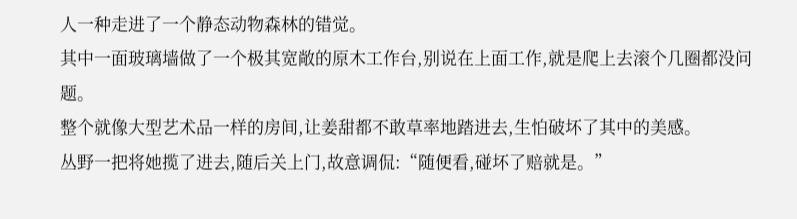人一种走进了一个静态动物森林的错觉。
其中一面玻璃墙做了一个极其宽敞的原木工作台,别说在上面工作,就是爬上去滚个几圈都没问题。
整个就像大型艺术品一样的房间,让姜甜都不敢草率地踏进去,生怕破坏了其中的美感。
丛野一把将她揽了进去,随后关上门,故意调侃:“随便看,碰坏了赔就是。”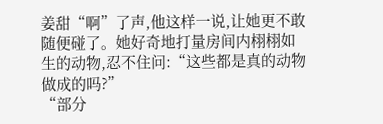姜甜“啊”了声,他这样一说,让她更不敢随便碰了。她好奇地打量房间内栩栩如生的动物,忍不住问:“这些都是真的动物做成的吗?”
“部分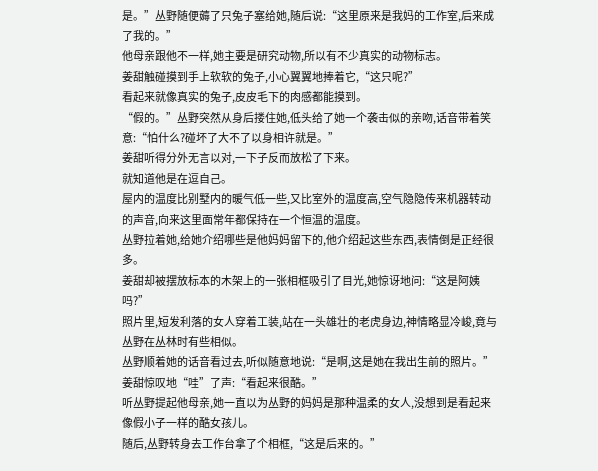是。”丛野随便薅了只兔子塞给她,随后说:“这里原来是我妈的工作室,后来成了我的。”
他母亲跟他不一样,她主要是研究动物,所以有不少真实的动物标志。
姜甜触碰摸到手上软软的兔子,小心翼翼地捧着它,“这只呢?”
看起来就像真实的兔子,皮皮毛下的肉感都能摸到。
“假的。”丛野突然从身后搂住她,低头给了她一个袭击似的亲吻,话音带着笑意:“怕什么?碰坏了大不了以身相许就是。”
姜甜听得分外无言以对,一下子反而放松了下来。
就知道他是在逗自己。
屋内的温度比别墅内的暖气低一些,又比室外的温度高,空气隐隐传来机器转动的声音,向来这里面常年都保持在一个恒温的温度。
丛野拉着她,给她介绍哪些是他妈妈留下的,他介绍起这些东西,表情倒是正经很多。
姜甜却被摆放标本的木架上的一张相框吸引了目光,她惊讶地问:“这是阿姨吗?”
照片里,短发利落的女人穿着工装,站在一头雄壮的老虎身边,神情略显冷峻,竟与丛野在丛林时有些相似。
丛野顺着她的话音看过去,听似随意地说:“是啊,这是她在我出生前的照片。”
姜甜惊叹地“哇”了声:“看起来很酷。”
听丛野提起他母亲,她一直以为丛野的妈妈是那种温柔的女人,没想到是看起来像假小子一样的酷女孩儿。
随后,丛野转身去工作台拿了个相框,“这是后来的。”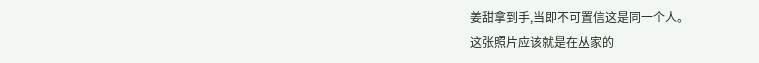姜甜拿到手,当即不可置信这是同一个人。
这张照片应该就是在丛家的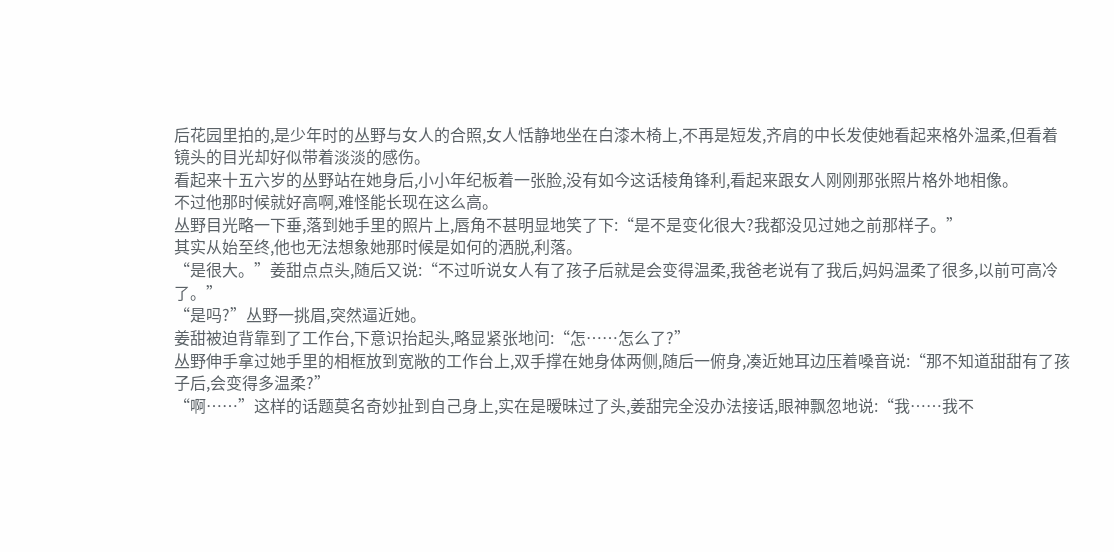后花园里拍的,是少年时的丛野与女人的合照,女人恬静地坐在白漆木椅上,不再是短发,齐肩的中长发使她看起来格外温柔,但看着镜头的目光却好似带着淡淡的感伤。
看起来十五六岁的丛野站在她身后,小小年纪板着一张脸,没有如今这话棱角锋利,看起来跟女人刚刚那张照片格外地相像。
不过他那时候就好高啊,难怪能长现在这么高。
丛野目光略一下垂,落到她手里的照片上,唇角不甚明显地笑了下:“是不是变化很大?我都没见过她之前那样子。”
其实从始至终,他也无法想象她那时候是如何的洒脱,利落。
“是很大。”姜甜点点头,随后又说:“不过听说女人有了孩子后就是会变得温柔,我爸老说有了我后,妈妈温柔了很多,以前可高冷了。”
“是吗?”丛野一挑眉,突然逼近她。
姜甜被迫背靠到了工作台,下意识抬起头,略显紧张地问:“怎……怎么了?”
丛野伸手拿过她手里的相框放到宽敞的工作台上,双手撑在她身体两侧,随后一俯身,凑近她耳边压着嗓音说:“那不知道甜甜有了孩子后,会变得多温柔?”
“啊……”这样的话题莫名奇妙扯到自己身上,实在是暧昧过了头,姜甜完全没办法接话,眼神飘忽地说:“我……我不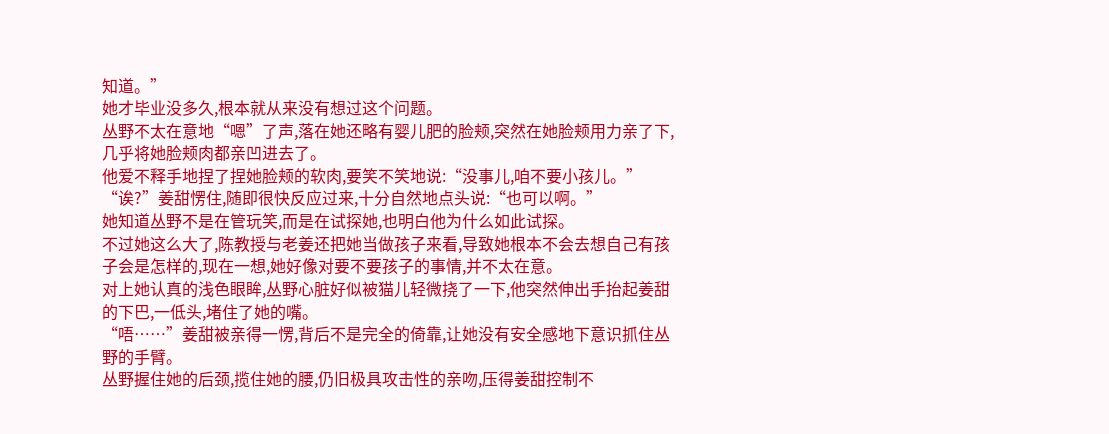知道。”
她才毕业没多久,根本就从来没有想过这个问题。
丛野不太在意地“嗯”了声,落在她还略有婴儿肥的脸颊,突然在她脸颊用力亲了下,几乎将她脸颊肉都亲凹进去了。
他爱不释手地捏了捏她脸颊的软肉,要笑不笑地说:“没事儿,咱不要小孩儿。”
“诶?”姜甜愣住,随即很快反应过来,十分自然地点头说:“也可以啊。”
她知道丛野不是在管玩笑,而是在试探她,也明白他为什么如此试探。
不过她这么大了,陈教授与老姜还把她当做孩子来看,导致她根本不会去想自己有孩子会是怎样的,现在一想,她好像对要不要孩子的事情,并不太在意。
对上她认真的浅色眼眸,丛野心脏好似被猫儿轻微挠了一下,他突然伸出手抬起姜甜的下巴,一低头,堵住了她的嘴。
“唔……”姜甜被亲得一愣,背后不是完全的倚靠,让她没有安全感地下意识抓住丛野的手臂。
丛野握住她的后颈,揽住她的腰,仍旧极具攻击性的亲吻,压得姜甜控制不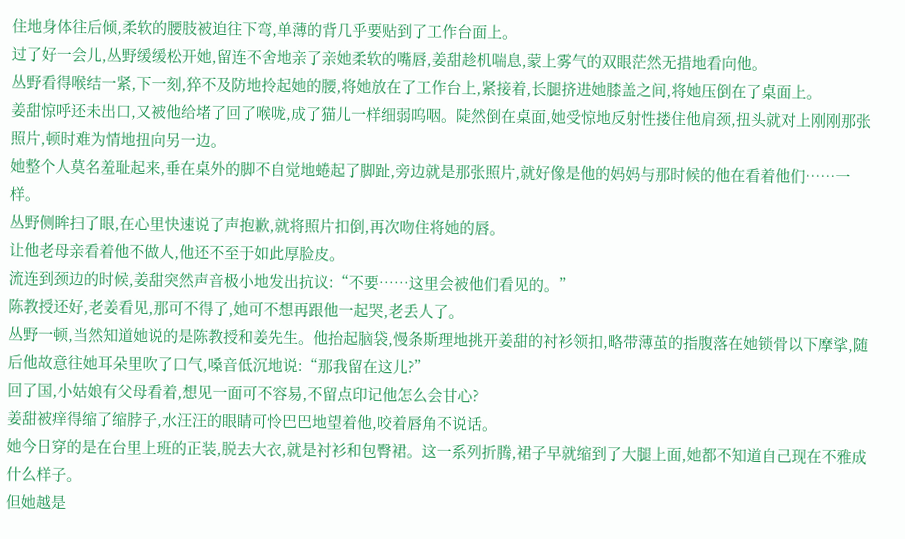住地身体往后倾,柔软的腰肢被迫往下弯,单薄的背几乎要贴到了工作台面上。
过了好一会儿,丛野缓缓松开她,留连不舍地亲了亲她柔软的嘴唇,姜甜趁机喘息,蒙上雾气的双眼茫然无措地看向他。
丛野看得喉结一紧,下一刻,猝不及防地拎起她的腰,将她放在了工作台上,紧接着,长腿挤进她膝盖之间,将她压倒在了桌面上。
姜甜惊呼还未出口,又被他给堵了回了喉咙,成了猫儿一样细弱呜咽。陡然倒在桌面,她受惊地反射性搂住他肩颈,扭头就对上刚刚那张照片,顿时难为情地扭向另一边。
她整个人莫名羞耻起来,垂在桌外的脚不自觉地蜷起了脚趾,旁边就是那张照片,就好像是他的妈妈与那时候的他在看着他们……一样。
丛野侧眸扫了眼,在心里快速说了声抱歉,就将照片扣倒,再次吻住将她的唇。
让他老母亲看着他不做人,他还不至于如此厚脸皮。
流连到颈边的时候,姜甜突然声音极小地发出抗议:“不要……这里会被他们看见的。”
陈教授还好,老姜看见,那可不得了,她可不想再跟他一起哭,老丢人了。
丛野一顿,当然知道她说的是陈教授和姜先生。他抬起脑袋,慢条斯理地挑开姜甜的衬衫领扣,略带薄茧的指腹落在她锁骨以下摩挲,随后他故意往她耳朵里吹了口气,嗓音低沉地说:“那我留在这儿?”
回了国,小姑娘有父母看着,想见一面可不容易,不留点印记他怎么会甘心?
姜甜被痒得缩了缩脖子,水汪汪的眼睛可怜巴巴地望着他,咬着唇角不说话。
她今日穿的是在台里上班的正装,脱去大衣,就是衬衫和包臀裙。这一系列折腾,裙子早就缩到了大腿上面,她都不知道自己现在不雅成什么样子。
但她越是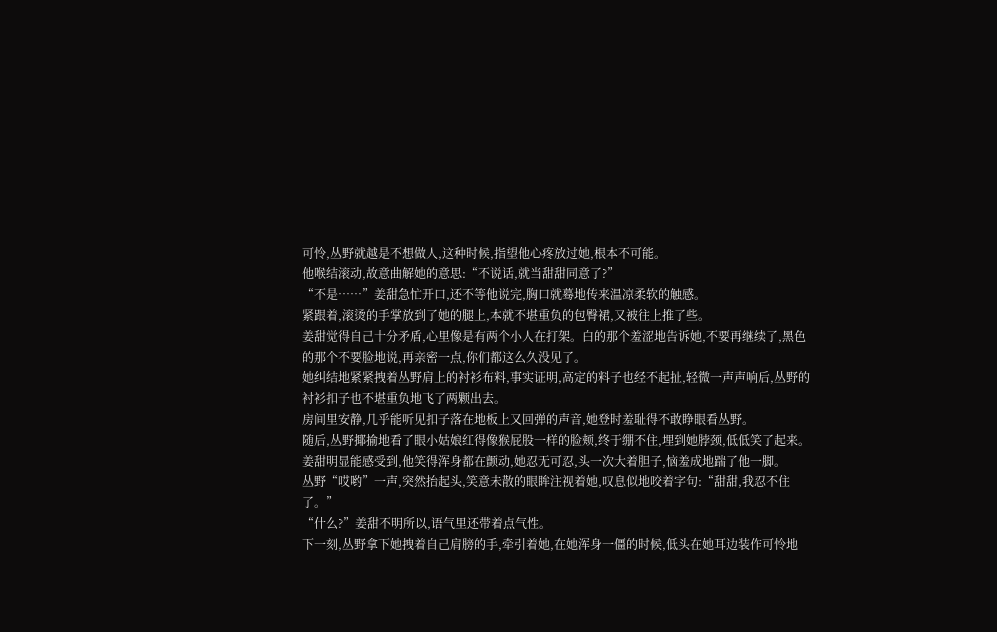可怜,丛野就越是不想做人,这种时候,指望他心疼放过她,根本不可能。
他喉结滚动,故意曲解她的意思:“不说话,就当甜甜同意了?”
“不是……”姜甜急忙开口,还不等他说完,胸口就蓦地传来温凉柔软的触感。
紧跟着,滚烫的手掌放到了她的腿上,本就不堪重负的包臀裙,又被往上推了些。
姜甜觉得自己十分矛盾,心里像是有两个小人在打架。白的那个羞涩地告诉她,不要再继续了,黑色的那个不要脸地说,再亲密一点,你们都这么久没见了。
她纠结地紧紧拽着丛野肩上的衬衫布料,事实证明,高定的料子也经不起扯,轻微一声声响后,丛野的衬衫扣子也不堪重负地飞了两颗出去。
房间里安静,几乎能听见扣子落在地板上又回弹的声音,她登时羞耻得不敢睁眼看丛野。
随后,丛野揶揄地看了眼小姑娘红得像猴屁股一样的脸颊,终于绷不住,埋到她脖颈,低低笑了起来。
姜甜明显能感受到,他笑得浑身都在颤动,她忍无可忍,头一次大着胆子,恼羞成地踹了他一脚。
丛野“哎哟”一声,突然抬起头,笑意未散的眼眸注视着她,叹息似地咬着字句:“甜甜,我忍不住了。”
“什么?”姜甜不明所以,语气里还带着点气性。
下一刻,丛野拿下她拽着自己肩膀的手,牵引着她,在她浑身一僵的时候,低头在她耳边装作可怜地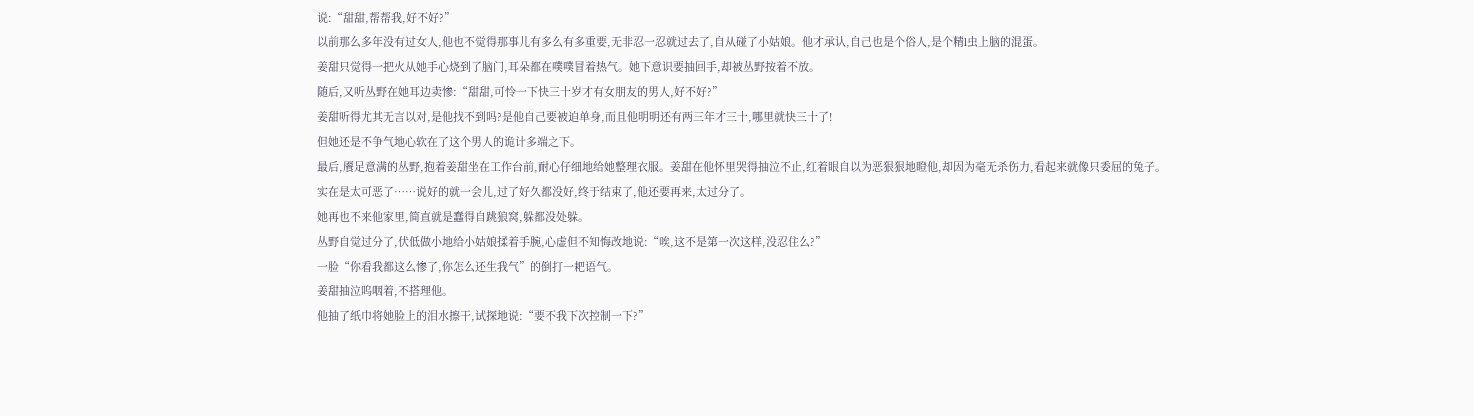说:“甜甜,帮帮我,好不好?”
以前那么多年没有过女人,他也不觉得那事儿有多么有多重要,无非忍一忍就过去了,自从碰了小姑娘。他才承认,自己也是个俗人,是个精l虫上脑的混蛋。
姜甜只觉得一把火从她手心烧到了脑门,耳朵都在噗噗冒着热气。她下意识要抽回手,却被丛野按着不放。
随后,又听丛野在她耳边卖惨:“甜甜,可怜一下快三十岁才有女朋友的男人,好不好?”
姜甜听得尤其无言以对,是他找不到吗?是他自己要被迫单身,而且他明明还有两三年才三十,哪里就快三十了!
但她还是不争气地心软在了这个男人的诡计多端之下。
最后,餍足意满的丛野,抱着姜甜坐在工作台前,耐心仔细地给她整理衣服。姜甜在他怀里哭得抽泣不止,红着眼自以为恶狠狠地瞪他,却因为毫无杀伤力,看起来就像只委屈的兔子。
实在是太可恶了……说好的就一会儿,过了好久都没好,终于结束了,他还要再来,太过分了。
她再也不来他家里,简直就是蠢得自跳狼窝,躲都没处躲。
丛野自觉过分了,伏低做小地给小姑娘揉着手腕,心虚但不知悔改地说:“唉,这不是第一次这样,没忍住么?”
一脸“你看我都这么惨了,你怎么还生我气”的倒打一耙语气。
姜甜抽泣呜咽着,不搭理他。
他抽了纸巾将她脸上的泪水擦干,试探地说:“要不我下次控制一下?”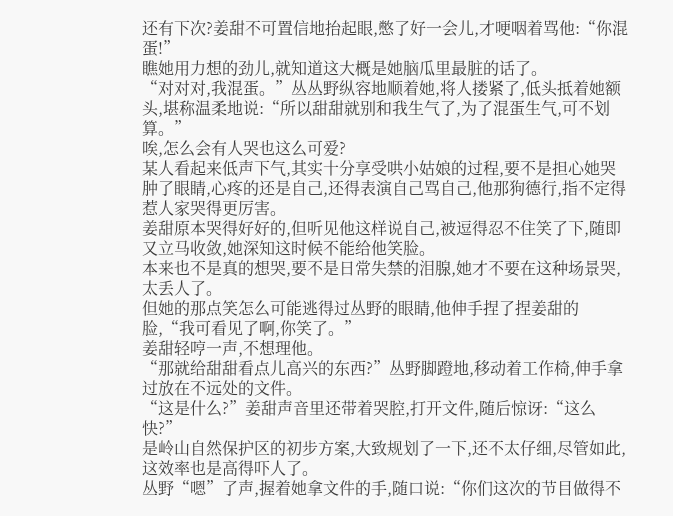还有下次?姜甜不可置信地抬起眼,憋了好一会儿,才哽咽着骂他:“你混蛋!”
瞧她用力想的劲儿,就知道这大概是她脑瓜里最脏的话了。
“对对对,我混蛋。”丛丛野纵容地顺着她,将人搂紧了,低头抵着她额头,堪称温柔地说:“所以甜甜就别和我生气了,为了混蛋生气,可不划算。”
唉,怎么会有人哭也这么可爱?
某人看起来低声下气,其实十分享受哄小姑娘的过程,要不是担心她哭肿了眼睛,心疼的还是自己,还得表演自己骂自己,他那狗德行,指不定得惹人家哭得更厉害。
姜甜原本哭得好好的,但听见他这样说自己,被逗得忍不住笑了下,随即又立马收敛,她深知这时候不能给他笑脸。
本来也不是真的想哭,要不是日常失禁的泪腺,她才不要在这种场景哭,太丢人了。
但她的那点笑怎么可能逃得过丛野的眼睛,他伸手捏了捏姜甜的脸,“我可看见了啊,你笑了。”
姜甜轻哼一声,不想理他。
“那就给甜甜看点儿高兴的东西?”丛野脚蹬地,移动着工作椅,伸手拿过放在不远处的文件。
“这是什么?”姜甜声音里还带着哭腔,打开文件,随后惊讶:“这么快?”
是岭山自然保护区的初步方案,大致规划了一下,还不太仔细,尽管如此,这效率也是高得吓人了。
丛野“嗯”了声,握着她拿文件的手,随口说:“你们这次的节目做得不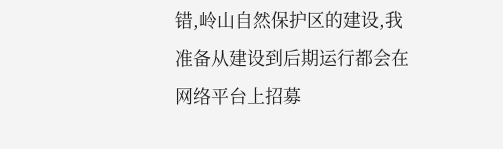错,岭山自然保护区的建设,我准备从建设到后期运行都会在网络平台上招募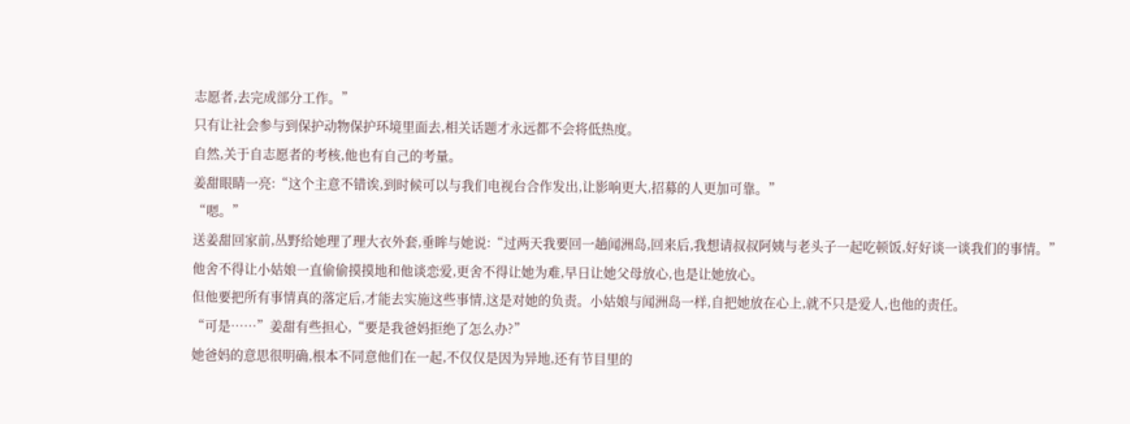志愿者,去完成部分工作。”
只有让社会参与到保护动物保护环境里面去,相关话题才永远都不会将低热度。
自然,关于自志愿者的考核,他也有自己的考量。
姜甜眼睛一亮:“这个主意不错诶,到时候可以与我们电视台合作发出,让影响更大,招募的人更加可靠。”
“嗯。”
送姜甜回家前,丛野给她理了理大衣外套,垂眸与她说:“过两天我要回一趟闻洲岛,回来后,我想请叔叔阿姨与老头子一起吃顿饭,好好谈一谈我们的事情。”
他舍不得让小姑娘一直偷偷摸摸地和他谈恋爱,更舍不得让她为难,早日让她父母放心,也是让她放心。
但他要把所有事情真的落定后,才能去实施这些事情,这是对她的负责。小姑娘与闻洲岛一样,自把她放在心上,就不只是爱人,也他的责任。
“可是……”姜甜有些担心,“要是我爸妈拒绝了怎么办?”
她爸妈的意思很明确,根本不同意他们在一起,不仅仅是因为异地,还有节目里的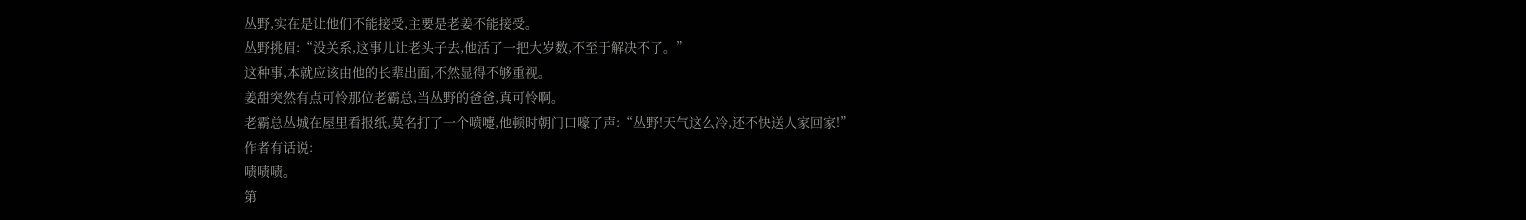丛野,实在是让他们不能接受,主要是老姜不能接受。
丛野挑眉:“没关系,这事儿让老头子去,他活了一把大岁数,不至于解决不了。”
这种事,本就应该由他的长辈出面,不然显得不够重视。
姜甜突然有点可怜那位老霸总,当丛野的爸爸,真可怜啊。
老霸总丛城在屋里看报纸,莫名打了一个喷嚏,他顿时朝门口嚎了声:“丛野!天气这么冷,还不快送人家回家!”
作者有话说:
啧啧啧。
第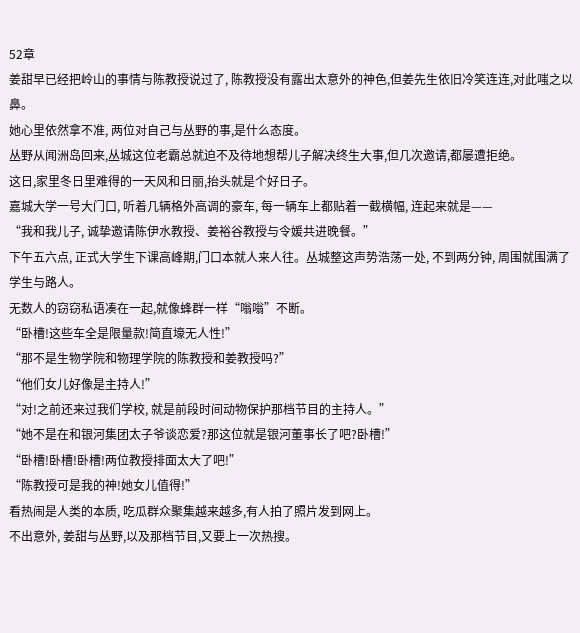52章
姜甜早已经把岭山的事情与陈教授说过了, 陈教授没有露出太意外的神色,但姜先生依旧冷笑连连,对此嗤之以鼻。
她心里依然拿不准, 两位对自己与丛野的事,是什么态度。
丛野从闻洲岛回来,丛城这位老霸总就迫不及待地想帮儿子解决终生大事,但几次邀请,都屡遭拒绝。
这日,家里冬日里难得的一天风和日丽,抬头就是个好日子。
嘉城大学一号大门口, 听着几辆格外高调的豪车, 每一辆车上都贴着一截横幅, 连起来就是——
“我和我儿子, 诚挚邀请陈伊水教授、姜裕谷教授与令媛共进晚餐。”
下午五六点, 正式大学生下课高峰期,门口本就人来人往。丛城整这声势浩荡一处, 不到两分钟, 周围就围满了学生与路人。
无数人的窃窃私语凑在一起,就像蜂群一样“嗡嗡”不断。
“卧槽!这些车全是限量款!简直壕无人性!”
“那不是生物学院和物理学院的陈教授和姜教授吗?”
“他们女儿好像是主持人!”
“对!之前还来过我们学校, 就是前段时间动物保护那档节目的主持人。”
“她不是在和银河集团太子爷谈恋爱?那这位就是银河董事长了吧?卧槽!”
“卧槽!卧槽!卧槽!两位教授排面太大了吧!”
“陈教授可是我的神!她女儿值得!”
看热闹是人类的本质, 吃瓜群众聚集越来越多,有人拍了照片发到网上。
不出意外, 姜甜与丛野,以及那档节目,又要上一次热搜。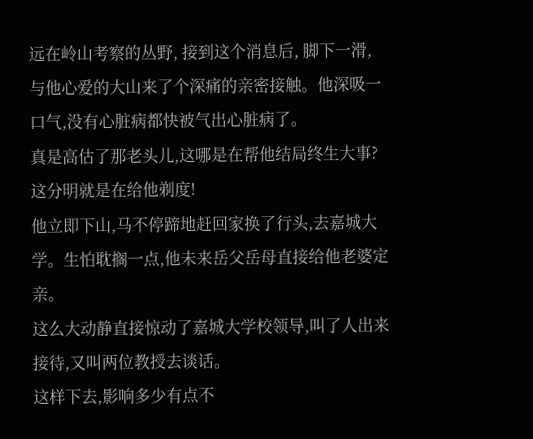远在岭山考察的丛野, 接到这个消息后, 脚下一滑, 与他心爱的大山来了个深痛的亲密接触。他深吸一口气,没有心脏病都快被气出心脏病了。
真是高估了那老头儿,这哪是在帮他结局终生大事?这分明就是在给他剃度!
他立即下山,马不停蹄地赶回家换了行头,去嘉城大学。生怕耽搁一点,他未来岳父岳母直接给他老婆定亲。
这么大动静直接惊动了嘉城大学校领导,叫了人出来接待,又叫两位教授去谈话。
这样下去,影响多少有点不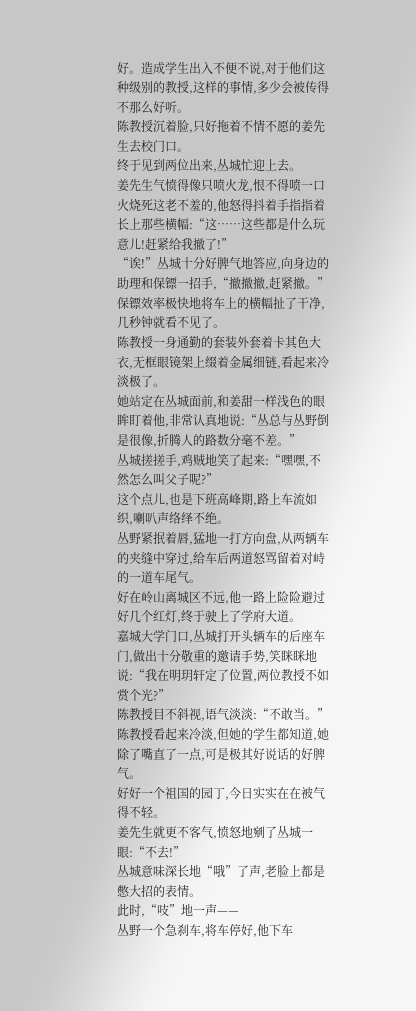好。造成学生出入不便不说,对于他们这种级别的教授,这样的事情,多少会被传得不那么好听。
陈教授沉着脸,只好拖着不情不愿的姜先生去校门口。
终于见到两位出来,丛城忙迎上去。
姜先生气愤得像只喷火龙,恨不得喷一口火烧死这老不羞的,他怒得抖着手指指着长上那些横幅:“这……这些都是什么玩意儿!赶紧给我撤了!”
“诶!”丛城十分好脾气地答应,向身边的助理和保镖一招手,“撤撤撤,赶紧撤。”
保镖效率极快地将车上的横幅扯了干净,几秒钟就看不见了。
陈教授一身通勤的套装外套着卡其色大衣,无框眼镜架上缀着金属细链,看起来冷淡极了。
她站定在丛城面前,和姜甜一样浅色的眼眸盯着他,非常认真地说:“丛总与丛野倒是很像,折腾人的路数分毫不差。”
丛城搓搓手,鸡贼地笑了起来:“嘿嘿,不然怎么叫父子呢?”
这个点儿,也是下班高峰期,路上车流如织,喇叭声络绎不绝。
丛野紧抿着唇,猛地一打方向盘,从两辆车的夹缝中穿过,给车后两道怒骂留着对峙的一道车尾气。
好在岭山离城区不远,他一路上险险避过好几个红灯,终于驶上了学府大道。
嘉城大学门口,丛城打开头辆车的后座车门,做出十分敬重的邀请手势,笑眯眯地说:“我在明玥轩定了位置,两位教授不如赏个光?”
陈教授目不斜视,语气淡淡:“不敢当。”
陈教授看起来冷淡,但她的学生都知道,她除了嘴直了一点,可是极其好说话的好脾气。
好好一个祖国的园丁,今日实实在在被气得不轻。
姜先生就更不客气,愤怒地剜了丛城一眼:“不去!”
丛城意味深长地“哦”了声,老脸上都是憋大招的表情。
此时,“吱”地一声——
丛野一个急刹车,将车停好,他下车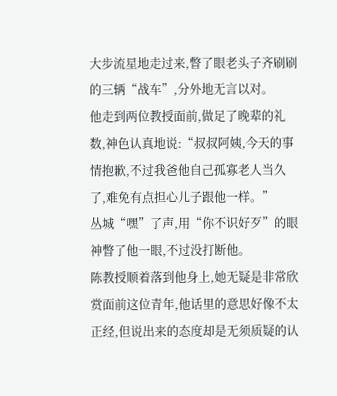大步流星地走过来,瞥了眼老头子齐刷刷的三辆“战车”,分外地无言以对。
他走到两位教授面前,做足了晚辈的礼数,神色认真地说:“叔叔阿姨,今天的事情抱歉,不过我爸他自己孤寡老人当久了,难免有点担心儿子跟他一样。”
丛城“嘿”了声,用“你不识好歹”的眼神瞥了他一眼,不过没打断他。
陈教授顺着落到他身上,她无疑是非常欣赏面前这位青年,他话里的意思好像不太正经,但说出来的态度却是无须质疑的认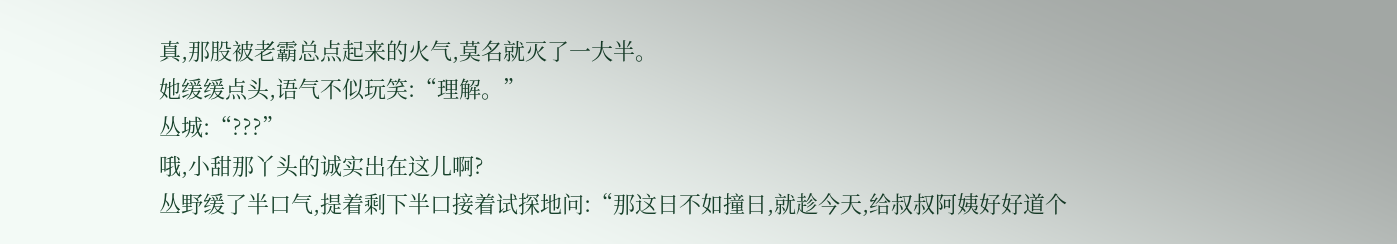真,那股被老霸总点起来的火气,莫名就灭了一大半。
她缓缓点头,语气不似玩笑:“理解。”
丛城:“???”
哦,小甜那丫头的诚实出在这儿啊?
丛野缓了半口气,提着剩下半口接着试探地问:“那这日不如撞日,就趁今天,给叔叔阿姨好好道个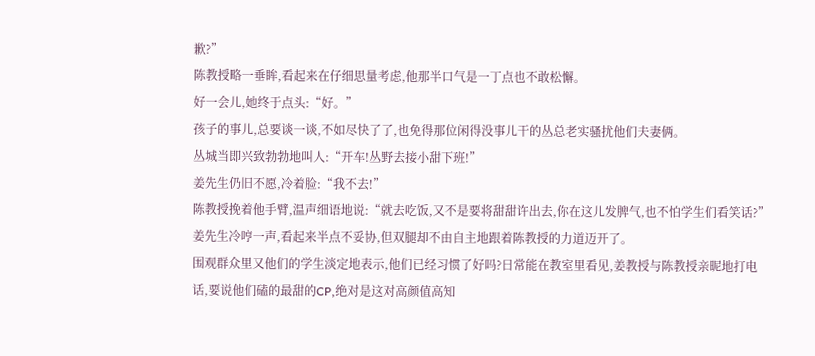歉?”
陈教授略一垂眸,看起来在仔细思量考虑,他那半口气是一丁点也不敢松懈。
好一会儿,她终于点头:“好。”
孩子的事儿,总要谈一谈,不如尽快了了,也免得那位闲得没事儿干的丛总老实骚扰他们夫妻俩。
丛城当即兴致勃勃地叫人:“开车!丛野去接小甜下班!”
姜先生仍旧不愿,冷着脸:“我不去!”
陈教授挽着他手臂,温声细语地说:“就去吃饭,又不是要将甜甜许出去,你在这儿发脾气,也不怕学生们看笑话?”
姜先生冷哼一声,看起来半点不妥协,但双腿却不由自主地跟着陈教授的力道迈开了。
围观群众里又他们的学生淡定地表示,他们已经习惯了好吗?日常能在教室里看见,姜教授与陈教授亲昵地打电话,要说他们磕的最甜的CP,绝对是这对高颜值高知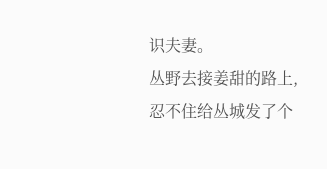识夫妻。
丛野去接姜甜的路上,忍不住给丛城发了个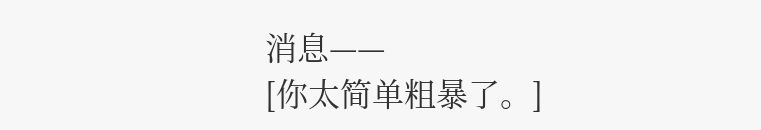消息——
[你太简单粗暴了。]